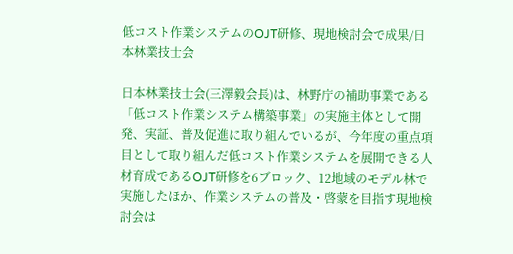低コスト作業システムのOJT研修、現地検討会で成果/日本林業技士会

日本林業技士会(三澤毅会長)は、林野庁の補助事業である「低コスト作業システム構築事業」の実施主体として開発、実証、普及促進に取り組んでいるが、今年度の重点項目として取り組んだ低コスト作業システムを展開できる人材育成であるOJT研修を6ブロック、12地域のモデル林で実施したほか、作業システムの普及・啓蒙を目指す現地検討会は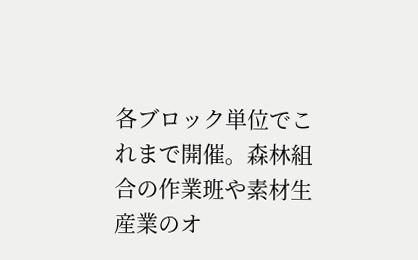各ブロック単位でこれまで開催。森林組合の作業班や素材生産業のオ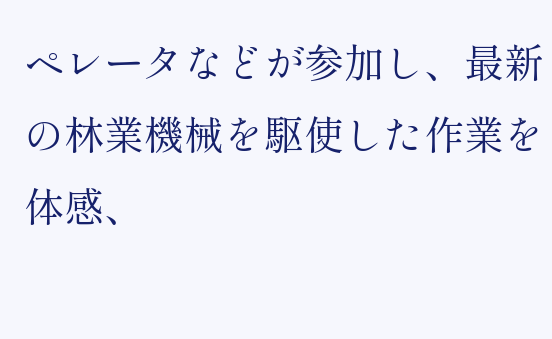ペレータなどが参加し、最新の林業機械を駆使した作業を体感、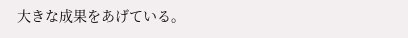大きな成果をあげている。